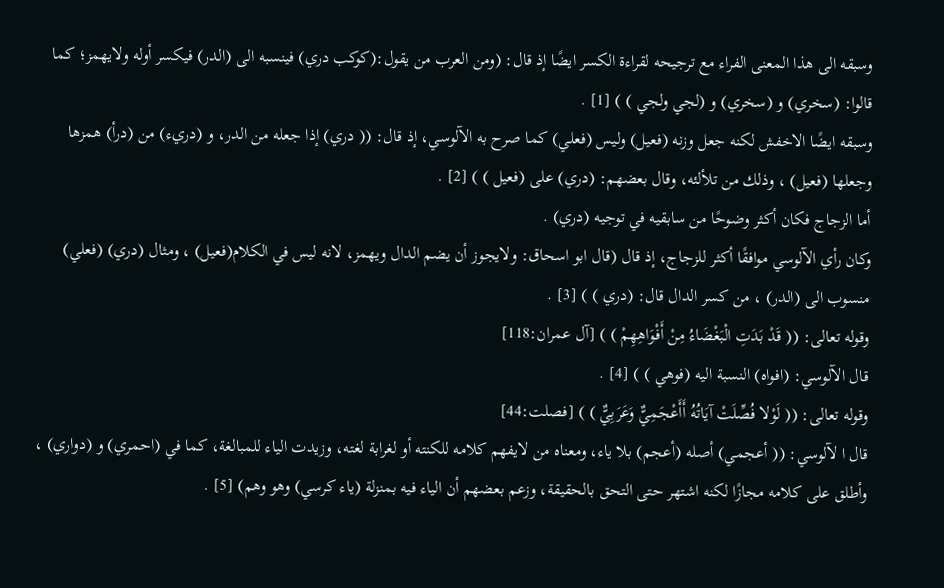وسبقه الى هذا المعنى الفراء مع ترجيحه لقراءة الكسر ايضًا إذ قال: (ومن العرب من يقول:(كوكب دري) فينسبه الى (الدر) فيكسر أوله ولايهمز؛ كما قالوا: (سخري) و (سخري) و (لجي ولجي ) ) [1] .
وسبقه ايضًا الاخفش لكنه جعل وزنه (فعيل) وليس (فعلي) كما صرح به الآلوسي، إذ قال: (( دري) إذا جعله من الدر، و (دريء) من (درأ) همزها وجعلها (فعيل) ، وذلك من تلألئه، وقال بعضهم: (دري) على (فعيل ) ) [2] .
أما الزجاج فكان أكثر وضوحًا من سابقيه في توجيه (دري) .
وكان رأي الآلوسي موافقًا أكثر للزجاج، إذ قال (قال ابو اسحاق: ولايجوز أن يضم الدال ويهمز، لانه ليس في الكلام(فعيل) ، ومثال (دري) (فعلي) منسوب الى (الدر) ، من كسر الدال قال: (دري ) ) [3] .
وقوله تعالى: (( قَدْ بَدَتِ الْبَغْضَاءُ مِنْ أَفْوَاهِهِمْ ) ) [آل عمران:118]
قال الآلوسي: (افواه) النسبة اليه (فوهي ) ) [4] .
وقوله تعالى: (( لَوْلا فُصِّلَتْ آيَاتُهُ أَأَعْجَمِيٌّ وَعَرَبِيٌّ ) ) [فصلت:44]
قال ا لآلوسي: (( أعجمي) أصله (أعجم) بلا ياء، ومعناه من لايفهم كلامه للكنته أو لغرابة لغته، وزيدت الياء للمبالغة، كما في (احمري) و (دواري) ، وأطلق على كلامه مجازًا لكنه اشتهر حتى التحق بالحقيقة، وزعم بعضهم أن الياء فيه بمنزلة (ياء كرسي) وهو وهم) [5] .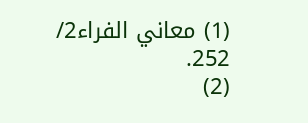(1) معاني الفراء2/ 252.
(2)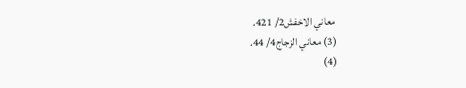معاني الاخفش2/ 421.
(3) معاني الزجاج4/ 44.
(4)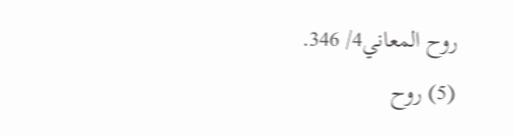روح المعاني4/ 346.
(5) روح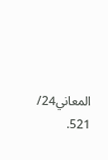المعاني24/ 521.